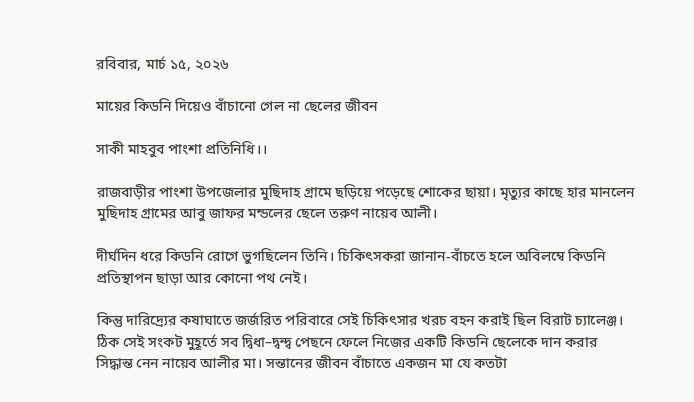রবিবার, মার্চ ১৫, ২০২৬

মায়ের কিডনি দিয়েও বাঁচানো গেল না ছেলের জীবন

সাকী মাহবুব পাংশা প্রতিনিধি।।

রাজবাড়ীর পাংশা উপজেলার মুছিদাহ গ্রামে ছড়িয়ে পড়েছে শোকের ছায়া। মৃত্যুর কাছে হার মানলেন মুছিদাহ গ্রামের আবু জাফর মন্ডলের ছেলে তরুণ নায়েব আলী।

দীর্ঘদিন ধরে কিডনি রোগে ভুগছিলেন তিনি। চিকিৎসকরা জানান-বাঁচতে হলে অবিলম্বে কিডনি প্রতিস্থাপন ছাড়া আর কোনো পথ নেই।

কিন্তু দারিদ্র্যের কষাঘাতে জর্জরিত পরিবারে সেই চিকিৎসার খরচ বহন করাই ছিল বিরাট চ্যালেঞ্জ। ঠিক সেই সংকট মুহূর্তে সব দ্বিধা–দ্বন্দ্ব পেছনে ফেলে নিজের একটি কিডনি ছেলেকে দান করার সিদ্ধান্ত নেন নায়েব আলীর মা। সন্তানের জীবন বাঁচাতে একজন মা যে কতটা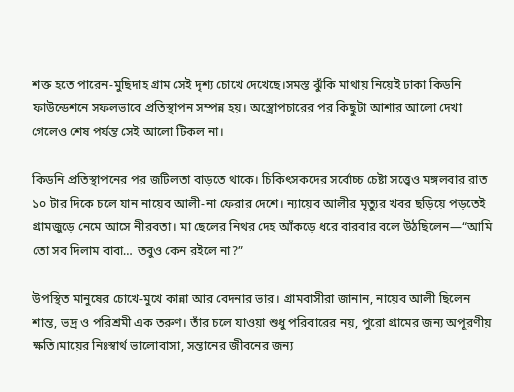শক্ত হতে পারেন-মুছিদাহ গ্রাম সেই দৃশ্য চোখে দেখেছে।সমস্ত ঝুঁকি মাথায় নিয়েই ঢাকা কিডনি ফাউন্ডেশনে সফলভাবে প্রতিস্থাপন সম্পন্ন হয়। অস্ত্রোপচারের পর কিছুটা আশার আলো দেখা গেলেও শেষ পর্যন্ত সেই আলো টিকল না।

কিডনি প্রতিস্থাপনের পর জটিলতা বাড়তে থাকে। চিকিৎসকদের সর্বোচ্চ চেষ্টা সত্ত্বেও মঙ্গলবার রাত ১০ টার দিকে চলে যান নায়েব আলী-না ফেরার দেশে। ন্যায়েব আলীর মৃত্যুর খবর ছড়িয়ে পড়তেই গ্রামজুড়ে নেমে আসে নীরবতা। মা ছেলের নিথর দেহ আঁকড়ে ধরে বারবার বলে উঠছিলেন—“আমি তো সব দিলাম বাবা… তবুও কেন রইলে না?”

উপস্থিত মানুষের চোখে-মুখে কান্না আর বেদনার ভার। গ্রামবাসীরা জানান, নায়েব আলী ছিলেন শান্ত, ভদ্র ও পরিশ্রমী এক তরুণ। তাঁর চলে যাওয়া শুধু পরিবারের নয়, পুরো গ্রামের জন্য অপূরণীয় ক্ষতি।মায়ের নিঃস্বার্থ ভালোবাসা, সন্তানের জীবনের জন্য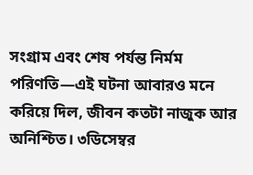সংগ্রাম এবং শেষ পর্যন্ত নির্মম পরিণতি—এই ঘটনা আবারও মনে করিয়ে দিল, জীবন কতটা নাজুক আর অনিশ্চিত। ৩ডিসেম্বর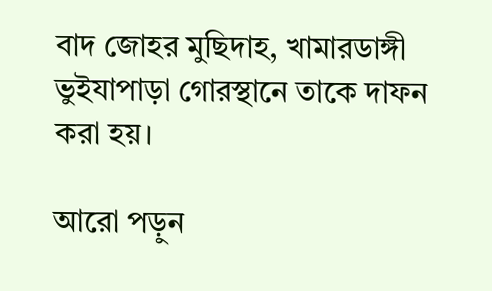বাদ জোহর মুছিদাহ, খামারডাঙ্গী ভুইযাপাড়া গোরস্থানে তাকে দাফন করা হয়।

আরো পড়ুন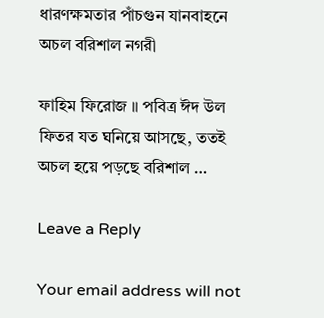ধারণক্ষমতার পাঁচগুন যানবাহনে অচল বরিশাল নগরী

ফাহিম ফিরোজ ॥ পবিত্র ঈদ উল ফিতর যত ঘনিয়ে আসছে, ততই অচল হয়ে পড়ছে বরিশাল …

Leave a Reply

Your email address will not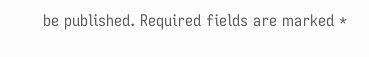be published. Required fields are marked *